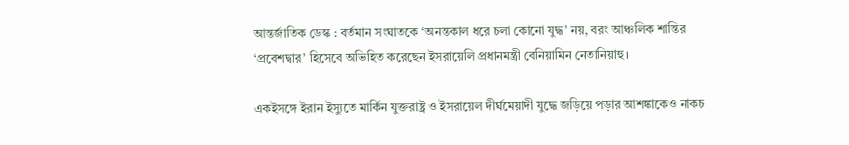আন্তর্জাতিক ডেস্ক : বর্তমান সংঘাতকে ‘অনন্তকাল ধরে চলা কোনো যুদ্ধ’ নয়, বরং আঞ্চলিক শান্তির ‘প্রবেশদ্বার’ হিসেবে অভিহিত করেছেন ইসরায়েলি প্রধানমন্ত্রী বেনিয়ামিন নেতানিয়াহু।

একইসঙ্গে ইরান ইস্যুতে মার্কিন যুক্তরাষ্ট্র ও ইসরায়েল দীর্ঘমেয়াদী যুদ্ধে জড়িয়ে পড়ার আশঙ্কাকেও নাকচ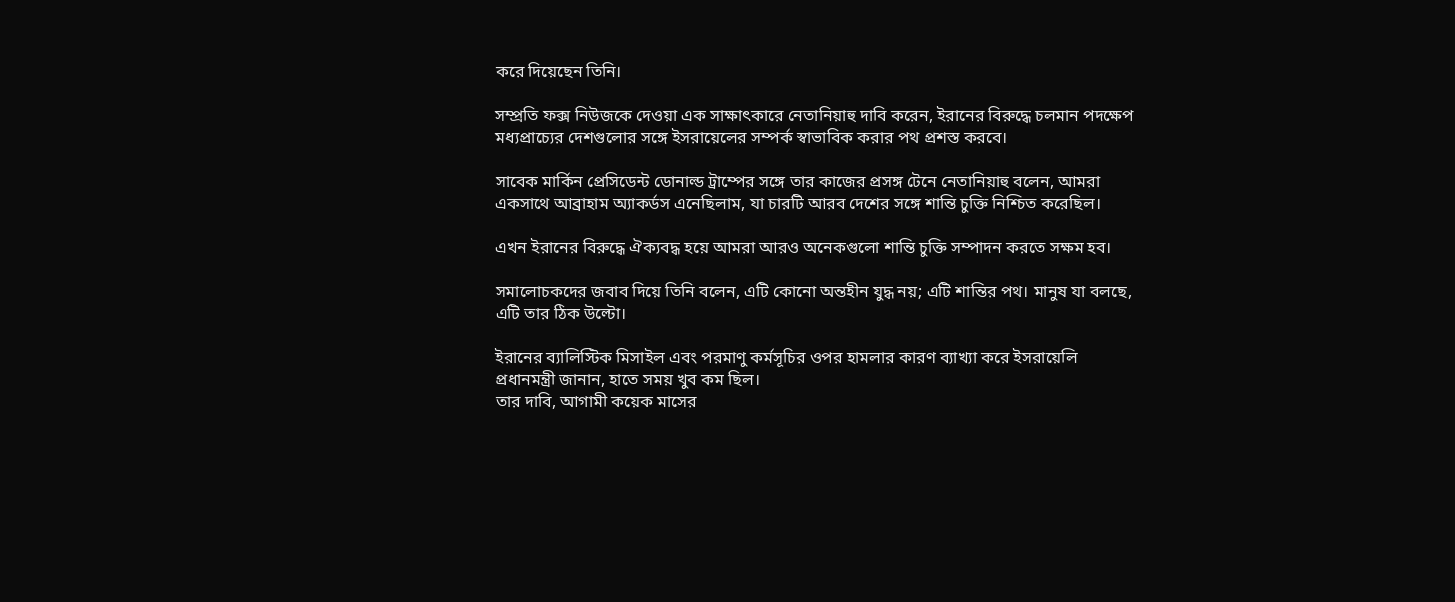করে দিয়েছেন তিনি।

সম্প্রতি ফক্স নিউজকে দেওয়া এক সাক্ষাৎকারে নেতানিয়াহু দাবি করেন, ইরানের বিরুদ্ধে চলমান পদক্ষেপ মধ্যপ্রাচ্যের দেশগুলোর সঙ্গে ইসরায়েলের সম্পর্ক স্বাভাবিক করার পথ প্রশস্ত করবে।

সাবেক মার্কিন প্রেসিডেন্ট ডোনাল্ড ট্রাম্পের সঙ্গে তার কাজের প্রসঙ্গ টেনে নেতানিয়াহু বলেন, আমরা একসাথে আব্রাহাম অ্যাকর্ডস এনেছিলাম, যা চারটি আরব দেশের সঙ্গে শান্তি চুক্তি নিশ্চিত করেছিল।

এখন ইরানের বিরুদ্ধে ঐক্যবদ্ধ হয়ে আমরা আরও অনেকগুলো শান্তি চুক্তি সম্পাদন করতে সক্ষম হব।

সমালোচকদের জবাব দিয়ে তিনি বলেন, এটি কোনো অন্তহীন যুদ্ধ নয়; এটি শান্তির পথ। মানুষ যা বলছে, এটি তার ঠিক উল্টো।

ইরানের ব্যালিস্টিক মিসাইল এবং পরমাণু কর্মসূচির ওপর হামলার কারণ ব্যাখ্যা করে ইসরায়েলি প্রধানমন্ত্রী জানান, হাতে সময় খুব কম ছিল।
তার দাবি, আগামী কয়েক মাসের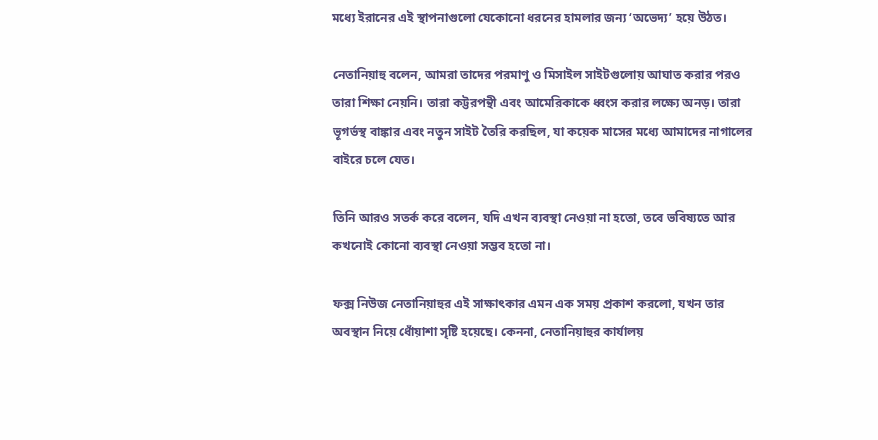মধ্যে ইরানের এই স্থাপনাগুলো যেকোনো ধরনের হামলার জন্য ‘অভেদ্য’ হয়ে উঠত।

নেতানিয়াহু বলেন, আমরা তাদের পরমাণু ও মিসাইল সাইটগুলোয় আঘাত করার পরও তারা শিক্ষা নেয়নি। তারা কট্টরপন্থী এবং আমেরিকাকে ধ্বংস করার লক্ষ্যে অনড়। তারা ভূগর্ভস্থ বাঙ্কার এবং নতুন সাইট তৈরি করছিল, যা কয়েক মাসের মধ্যে আমাদের নাগালের বাইরে চলে যেত।

তিনি আরও সতর্ক করে বলেন, যদি এখন ব্যবস্থা নেওয়া না হতো, তবে ভবিষ্যতে আর কখনোই কোনো ব্যবস্থা নেওয়া সম্ভব হতো না।

ফক্স নিউজ নেতানিয়াহুর এই সাক্ষাৎকার এমন এক সময় প্রকাশ করলো, যখন তার অবস্থান নিয়ে ধোঁয়াশা সৃষ্টি হয়েছে। কেননা, নেতানিয়াহুর কার্যালয়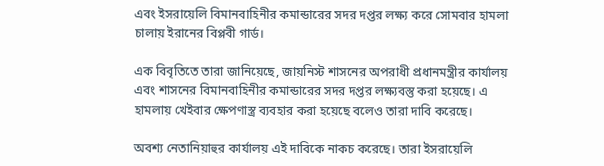এবং ইসরায়েলি বিমানবাহিনীর কমান্ডারের সদর দপ্তর লক্ষ্য করে সোমবার হামলা চালায় ইরানের বিপ্লবী গার্ড।

এক বিবৃতিতে তারা জানিয়েছে, জায়নিস্ট শাসনের অপরাধী প্রধানমন্ত্রীর কার্যালয় এবং শাসনের বিমানবাহিনীর কমান্ডারের সদর দপ্তর লক্ষ্যবস্তু করা হয়েছে। এ হামলায় খেইবার ক্ষেপণাস্ত্র ব্যবহার করা হয়েছে বলেও তারা দাবি করেছে।

অবশ্য নেতানিয়াহুর কার্যালয় এই দাবিকে নাকচ করেছে। তারা ইসরায়েলি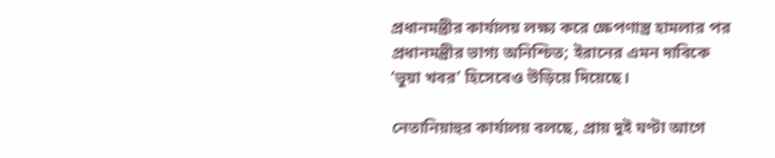প্রধানমন্ত্রীর কার্যালয় লক্ষ্য করে ক্ষেপণাস্ত্র হামলার পর প্রধানমন্ত্রীর ভাগ্য অনিশ্চিত; ইরানের এমন দাবিকে ‘ভুয়া খবর’ হিসেবেও উড়িয়ে দিয়েছে।

নেতানিয়াহুর কার্যালয় বলছে, প্রায় দুই ঘণ্টা আগে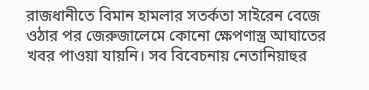রাজধানীতে বিমান হামলার সতর্কতা সাইরেন বেজে ওঠার পর জেরুজালেমে কোনো ক্ষেপণাস্ত্র আঘাতের খবর পাওয়া যায়নি। সব বিবেচনায় নেতানিয়াহুর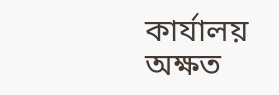কার্যালয় অক্ষত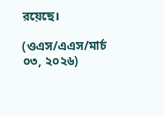রয়েছে।

(ওএস/এএস/মার্চ ০৩, ২০২৬)